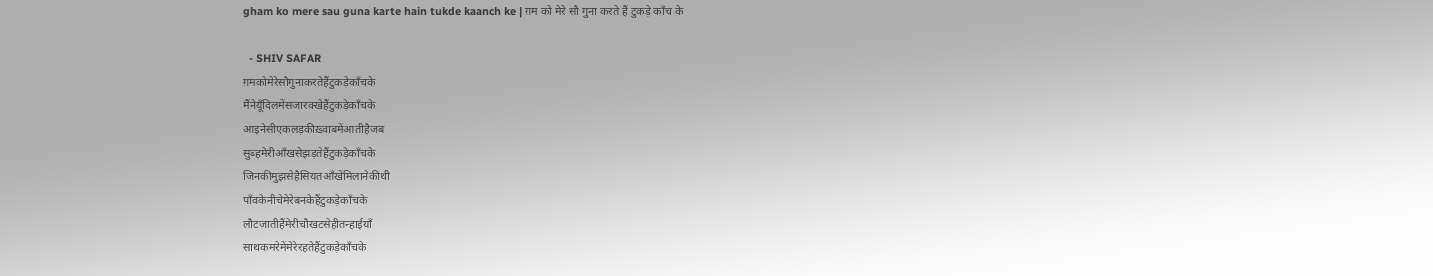gham ko mere sau guna karte hain tukde kaanch ke | ग़म को मेरे सौ गुना करते हैं टुकड़े काँच के

  - SHIV SAFAR
ग़मकोमेरेसौगुनाकरतेहैंटुकड़ेकाँचके
मैंनेयूँदिलमेंसजारक्खेहैंटुकड़ेकाँचके
आइनेसीएकलड़कीख़्वाबमेंआतीहैजब
सुब्हमेरीआँखसेझड़तेहैंटुकड़ेकाँचके
जिनकीमुझसेहैसियतआँखेंमिलानेकीथी
पाँवकेनीचेमेरेबनकेहैंटुकड़ेकाँचके
लौटजातीहैंमेरीचौखटसेहीतन्हाईयाँ
साथकमरेमेंमेरेरहतेहैंटुकड़ेकाँचके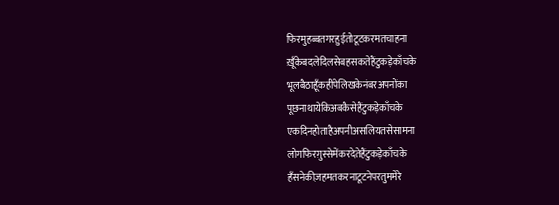फिरमुहब्बतगरहुईतोटूटकरमतचाहना
ख़ूँकेबदलेदिलसेबहसकतेहैंटुकड़ेकाँचके
भूलबैठाहूँकहींपेलिखकेनंबरअपनोंका
पूछनाथायेकिअबकैसेहैंटुकड़ेकाँचके
एकदिनहोताहैअपनीअसलियतसेसामना
लोगफिरग़ुस्सेमेंकरदेतेहैंटुकड़ेकाँचके
हँसनेकीज़हमतकरनाटूटनेपरतुममेरे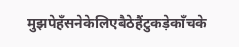मुझपेहँसनेकेलिएबैठेहैंटुकड़ेकाँचके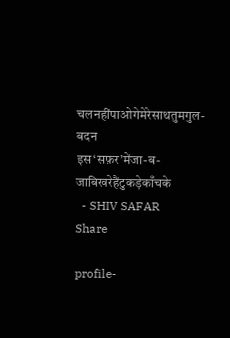चलनहींपाओगेमेरेसाथतुमगुल-बदन
इस‘सफ़र’मेंजा-ब-जाबिखरेहैंटुकड़ेकाँचके
  - SHIV SAFAR
Share

profile-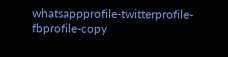whatsappprofile-twitterprofile-fbprofile-copy